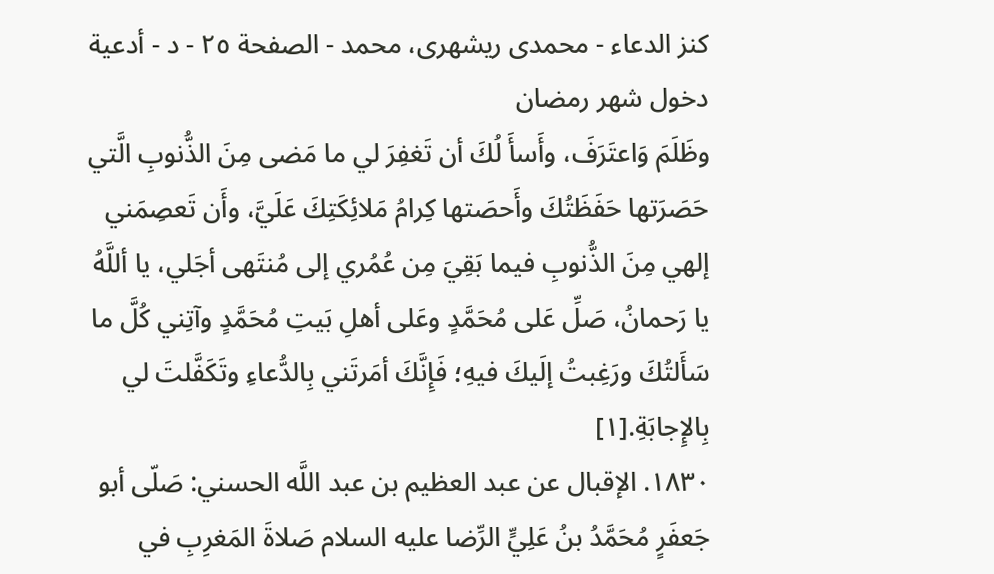كنز الدعاء - محمدی ریشهری، محمد - الصفحة ٢٥ - د - أدعية دخول شهر رمضان
وظَلَمَ وَاعتَرَفَ، وأَسأَ لُكَ أن تَغفِرَ لي ما مَضى مِنَ الذُّنوبِ الَّتي حَصَرَتها حَفَظَتُكَ وأَحصَتها كِرامُ مَلائِكَتِكَ عَلَيَّ، وأَن تَعصِمَني إلهي مِنَ الذُّنوبِ فيما بَقِيَ مِن عُمُري إلى مُنتَهى أجَلي، يا أللَّهُ يا رَحمانُ، صَلِّ عَلى مُحَمَّدٍ وعَلى أهلِ بَيتِ مُحَمَّدٍ وآتِني كُلَّ ما سَأَلتُكَ ورَغِبتُ إلَيكَ فيهِ؛ فَإِنَّكَ أمَرتَني بِالدُّعاءِ وتَكَفَّلتَ لي بِالإِجابَةِ.[١]
١٨٣٠. الإقبال عن عبد العظيم بن عبد اللَّه الحسني: صَلّى أبو جَعفَرٍ مُحَمَّدُ بنُ عَلِيٍّ الرِّضا عليه السلام صَلاةَ المَغرِبِ في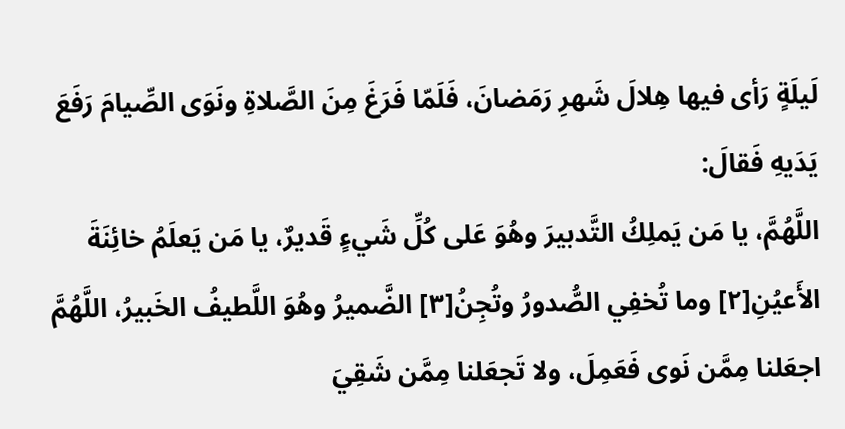لَيلَةٍ رَأى فيها هِلالَ شَهرِ رَمَضانَ، فَلَمّا فَرَغَ مِنَ الصَّلاةِ ونَوَى الصِّيامَ رَفَعَ يَدَيهِ فَقالَ:
اللَّهُمَّ، يا مَن يَملِكُ التَّدبيرَ وهُوَ عَلى كُلِّ شَيءٍ قَديرٌ، يا مَن يَعلَمُ خائِنَةَ الأَعيُنِ[٢] وما تُخفِي الصُّدورُ وتُجِنُ[٣] الضَّميرُ وهُوَ اللَّطيفُ الخَبيرُ، اللَّهُمَّ اجعَلنا مِمَّن نَوى فَعَمِلَ، ولا تَجعَلنا مِمَّن شَقِيَ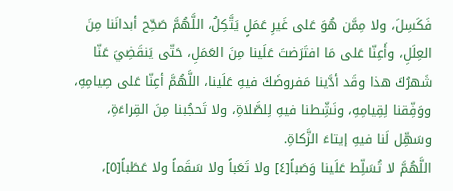فَكَسِلَ، ولا مِمَّن هُوَ عَلى غَيرِ عَمَلٍ يَتَّكِلُ، اللَّهُمَّ صَحِّح أبدانَنا مِنَ العِلَلِ، وأَعِنّا عَلى مَا افتَرَضتَ عَلَينا مِنَ العَمَلِ، حَتّى يَنقَضِيَ عَنّا شَهرُكَ هذا وقَد أدَّينا مَفروضَكَ فيهِ عَلَينا، اللَّهُمَّ أعِنّا عَلى صِيامِهِ، ووَفِّقنا لِقِيامِهِ، ونَشِّطنا فيهِ لِلصَّلاةِ، ولا تَحجُبنا مِنَ القِراءَةِ، وسَهِّل لَنا فيهِ إيتاءَ الزَّكاةِ.
اللَّهُمَّ لا تُسَلِّط عَلَينا وَصَباً[٤] ولا تَعَباً ولا سَقَماً ولا عَطَباً[٥]،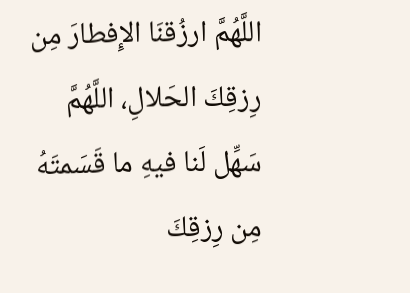اللَّهُمَّ ارزُقنَا الإِفطارَ مِن رِزقِكَ الحَلالِ، اللَّهُمَّ سَهِّل لَنا فيهِ ما قَسَمتَهُ مِن رِزقِكَ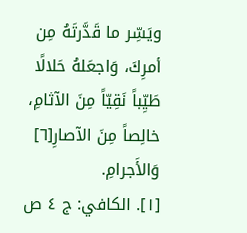ويَسِّر ما قَدَّرتَهُ مِن أمرِكَ، وَاجعَلهُ حَلالًا طَيِّباً نَقِيّاً مِنَ الآثامِ، خالِصاً مِنَ الآصارِ[٦] وَالأَجرامِ.
[١]. الكافي: ج ٤ ص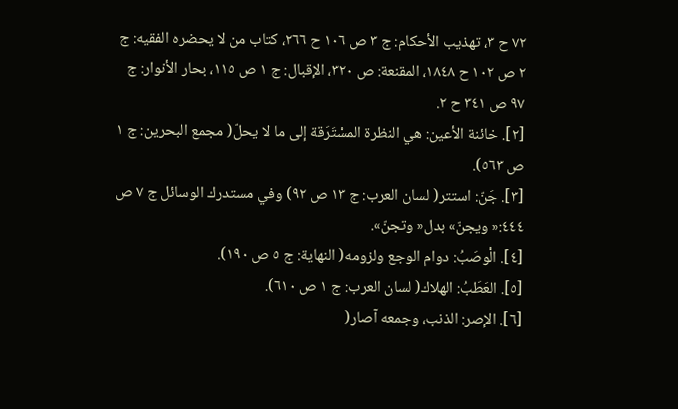٧٢ ح ٣، تهذيب الأحكام: ج ٣ ص ١٠٦ ح ٢٦٦، كتاب من لا يحضره الفقيه: ج ٢ ص ١٠٢ ح ١٨٤٨، المقنعة: ص ٣٢٠، الإقبال: ج ١ ص ١١٥، بحار الأنوار: ج ٩٧ ص ٣٤١ ح ٢.
[٢]. خائنة الأعين: هي النظرة المسْتَرَقة إلى ما لا يحلّ( مجمع البحرين: ج ١ ص ٥٦٣).
[٣]. جَنّ: استتر( لسان العرب: ج ١٣ ص ٩٢) وفي مستدرك الوسائل ج ٧ ص ٤٤٤:« ويجنّ» بدل« وتجنّ».
[٤]. الْوصَبُ: دوام الوجع ولزومه( النهاية: ج ٥ ص ١٩٠).
[٥]. العَطَبُ: الهلاك( لسان العرب: ج ١ ص ٦١٠).
[٦]. الإصر: الذنب، وجمعه آصار(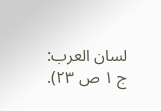لسان العرب: ج ١ ص ٢٣).